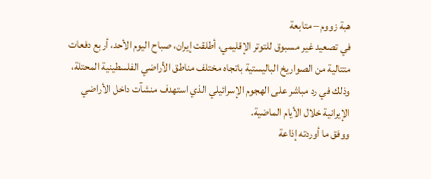هبة زووم – متابعة
في تصعيد غير مسبوق للتوتر الإقليمي، أطلقت إيران، صباح اليوم الأحد، أربع دفعات متتالية من الصواريخ الباليستية باتجاه مختلف مناطق الأراضي الفلسطينية المحتلة، وذلك في رد مباشر على الهجوم الإسرائيلي الذي استهدف منشآت داخل الأراضي الإيرانية خلال الأيام الماضية.
ووفق ما أوردته إذاعة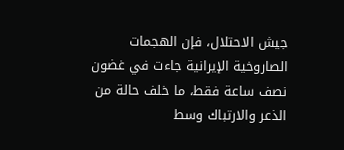جيش الاحتلال، فإن الهجمات الصاروخية الإيرانية جاءت في غضون نصف ساعة فقط، ما خلف حالة من الذعر والارتباك وسط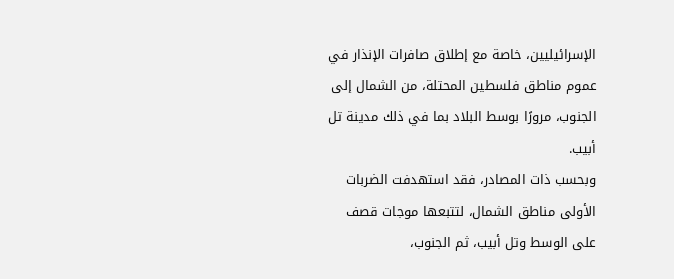الإسرائيليين، خاصة مع إطلاق صافرات الإنذار في عموم مناطق فلسطين المحتلة، من الشمال إلى الجنوب، مرورًا بوسط البلاد بما في ذلك مدينة تل أبيب.
وبحسب ذات المصادر، فقد استهدفت الضربات الأولى مناطق الشمال، لتتبعها موجات قصف على الوسط وتل أبيب، ثم الجنوب،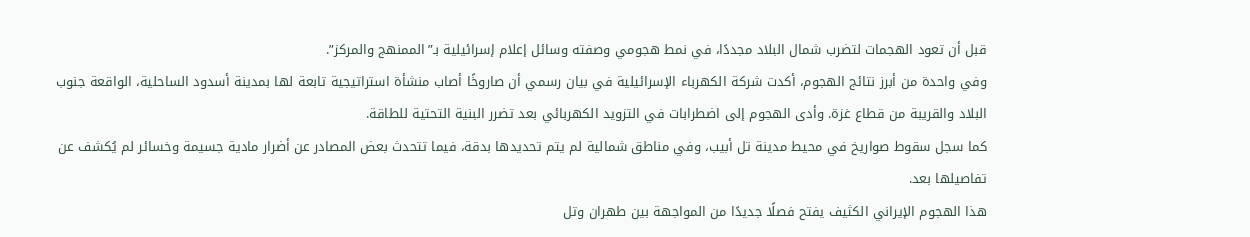قبل أن تعود الهجمات لتضرب شمال البلاد مجددًا، في نمط هجومي وصفته وسائل إعلام إسرائيلية بـ”الممنهج والمركز”.
وفي واحدة من أبرز نتائج الهجوم، أكدت شركة الكهرباء الإسرائيلية في بيان رسمي أن صاروخًا أصاب منشأة استراتيجية تابعة لها بمدينة أسدود الساحلية، الواقعة جنوب البلاد والقريبة من قطاع غزة. وأدى الهجوم إلى اضطرابات في التزويد الكهربائي بعد تضرر البنية التحتية للطاقة.
كما سجل سقوط صواريخ في محيط مدينة تل أبيب، وفي مناطق شمالية لم يتم تحديدها بدقة، فيما تتحدث بعض المصادر عن أضرار مادية جسيمة وخسائر لم يُكشف عن تفاصيلها بعد.
هذا الهجوم الإيراني الكثيف يفتح فصلًا جديدًا من المواجهة بين طهران وتل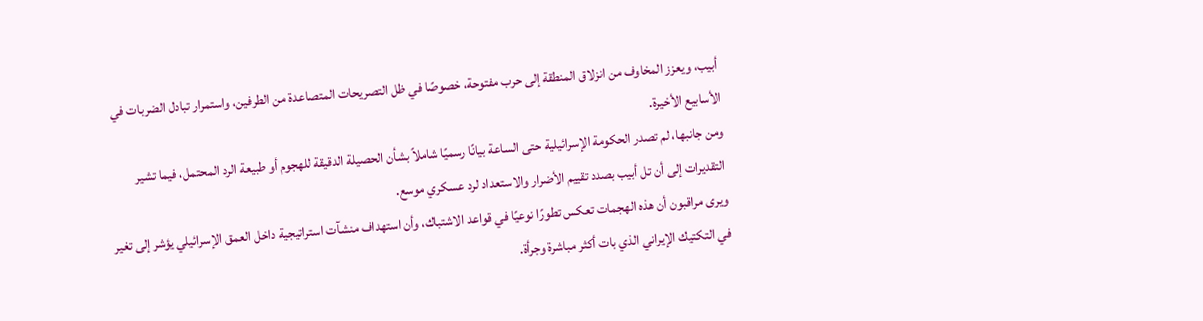أبيب، ويعزز المخاوف من انزلاق المنطقة إلى حرب مفتوحة، خصوصًا في ظل التصريحات المتصاعدة من الطرفين، واستمرار تبادل الضربات في الأسابيع الأخيرة.
ومن جانبها، لم تصدر الحكومة الإسرائيلية حتى الساعة بيانًا رسميًا شاملاً بشأن الحصيلة الدقيقة للهجوم أو طبيعة الرد المحتمل، فيما تشير التقديرات إلى أن تل أبيب بصدد تقييم الأضرار والاستعداد لرد عسكري موسع.
ويرى مراقبون أن هذه الهجمات تعكس تطورًا نوعيًا في قواعد الاشتباك، وأن استهداف منشآت استراتيجية داخل العمق الإسرائيلي يؤشر إلى تغير في التكتيك الإيراني الذي بات أكثر مباشرة وجرأة.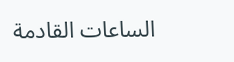الساعات القادمة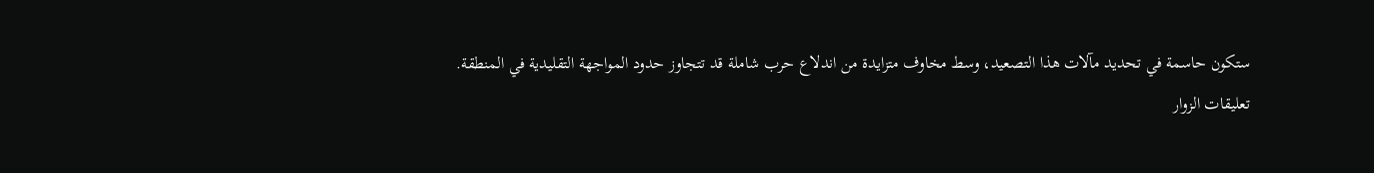ستكون حاسمة في تحديد مآلات هذا التصعيد، وسط مخاوف متزايدة من اندلاع حرب شاملة قد تتجاوز حدود المواجهة التقليدية في المنطقة.
تعليقات الزوار